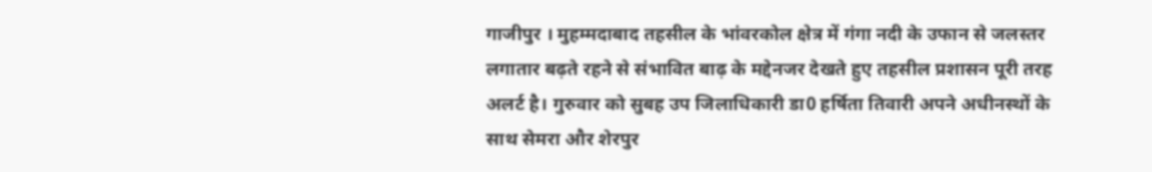गाजीपुर । मुहम्मदाबाद तहसील के भांवरकोल क्षेत्र में गंगा नदी के उफान से जलस्तर लगातार बढ़ते रहने से संभावित बाढ़ के मद्देनजर देखते हुए तहसील प्रशासन पूरी तरह अलर्ट है। गुरुवार को सुबह उप जिलाधिकारी डा0 हर्षिता तिवारी अपने अधीनस्थों के साथ सेमरा और शेरपुर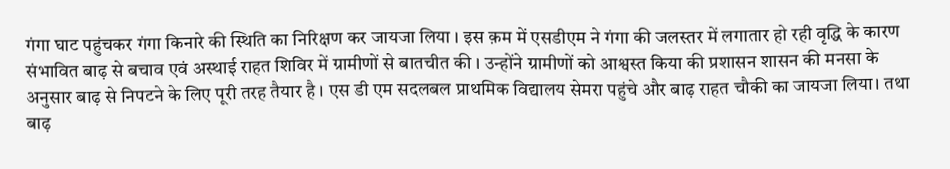गंगा घाट पहुंचकर गंगा किनारे की स्थिति का निरिक्षण कर जायजा लिया । इस क़म में एसडीएम ने गंगा की जलस्तर में लगातार हो रही वृद्धि के कारण संभावित बाढ़ से बचाव एवं अस्थाई राहत शिविर में ग्रामीणों से बातचीत की । उन्होंने ग्रामीणों को आश्वस्त किया की प्रशासन शासन की मनसा के अनुसार बाढ़ से निपटने के लिए पूरी तरह तैयार है । एस डी एम सदलबल प्राथमिक विद्यालय सेमरा पहुंचे और बाढ़ राहत चौकी का जायजा लिया। तथा बाढ़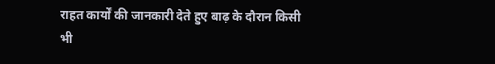राहत कार्यों की जानकारी देते हुए बाढ़ के दौरान किसी भी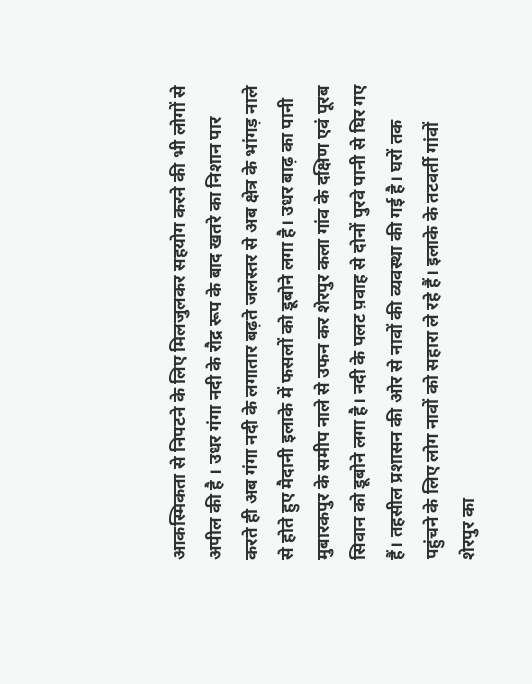आकस्मिकता से निपटने के लिए मिलजुलकर सहयोग करने की भी लोगों से अपील की है । उधर गंगा नदी के रौद्र रूप के बाद खतरे का निशान पार करते ही अब गंगा नदी के लगातार बढ़ते जलस्तर से अब क्षेत्र के भांगड़ नाले से होते हुए मैदानी इलाके में फसलों को डूबोने लगा है। उधर बाढ़ का पानी मुबारकपुर के समीप नाले से उफन कर शेरपुर कला गांव के दक्षिण एवं पूरब सिवान को डूबोने लगा है। नदी के पलट प़वाह से दोनों पुरवे पानी से घिर गए हैं। तहसील प्रशासन की ओर से नावों की व्यवस्था की गई है। घरों तक पहुंचने के लिए लोग नावों को सहारा ले रहे हैं। इलाके के तटवर्ती गांवों शेरपुर का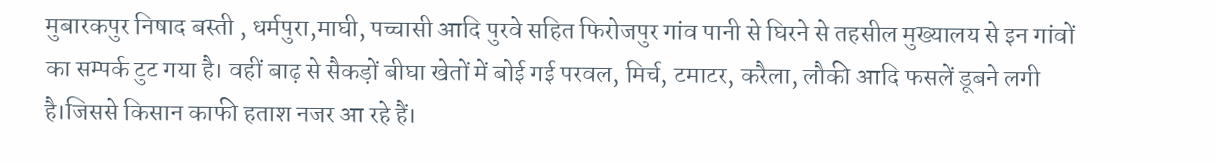मुबारकपुर निषाद बस्ती , धर्मपुरा,माघी, पच्चासी आदि पुरवे सहित फिरोजपुर गांव पानी से घिरने से तहसील मुख्यालय से इन गांवों का सम्पर्क टुट गया है। वहीं बाढ़ से सैकड़ों बीघा खेतों में बोई गई परवल, मिर्च, टमाटर, करैला, लौकी आदि फसलें डूबने लगी है।जिससे किसान काफी हताश नजर आ रहे हैं।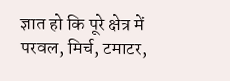ज्ञात हो कि पूरे क्षेत्र में परवल, मिर्च, टमाटर,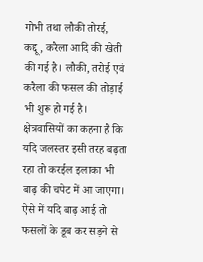गोभी तथा लौकी तोरई, कद्दू, करैला आदि की खेती की गई है। लौकी, तरोई एवं करैला की फसल की तोड़ाई भी शुरू हो गई है। क्षेत्रवासियों का कहना है कि यदि जलस्तर इसी तरह बढ़ता रहा तो करईल इलाका भी बाढ़ की चपेट में आ जाएगा। ऐसे में यदि बाढ़ आई तो फसलों के डूब कर सड़ने से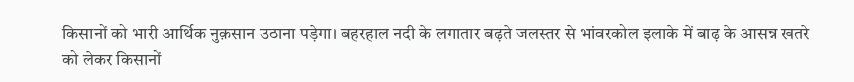किसानों को भारी आर्थिक नुक़सान उठाना पड़ेगा। बहरहाल नदी के लगातार बढ़ते जलस्तर से भांवरकोल इलाके में बाढ़ के आसन्न खतरे को लेकर किसानों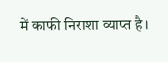में काफी निराशा व्याप्त है।